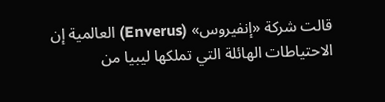قالت شركة «إنفيروس» (Enverus) العالمية إن الاحتياطات الهائلة التي تملكها ليبيا من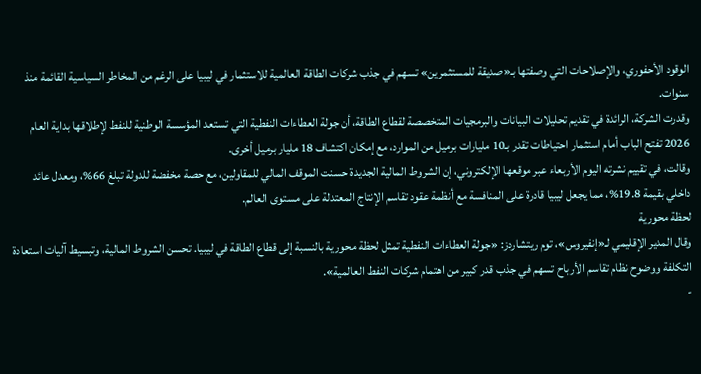الوقود الأحفوري، والإصلاحات التي وصفتها بـ«صديقة للمستثمرين» تسهم في جذب شركات الطاقة العالمية للاستثمار في ليبيا على الرغم من المخاطر السياسية القائمة منذ سنوات.
وقدرت الشركة، الرائدة في تقديم تحليلات البيانات والبرمجيات المتخصصة لقطاع الطاقة، أن جولة العطاءات النفطية التي تستعد المؤسسة الوطنية للنفط لإطلاقها بداية العام 2026 تفتح الباب أمام استثمار احتياطات تقدر بـ10 مليارات برميل من الموارد، مع إمكان اكتشاف 18 مليار برميل أخرى.
وقالت، في تقييم نشرته اليوم الأربعاء عبر موقعها الإلكتروني، إن الشروط المالية الجديدة حسنت الموقف المالي للمقاولين، مع حصة مخفضة للدولة تبلغ 66%، ومعدل عائد داخلي بقيمة 19.8%، مما يجعل ليبيا قادرة على المنافسة مع أنظمة عقود تقاسم الإنتاج المعتدلة على مستوى العالم.
لحظة محورية
وقال المدير الإقليمي لـ«إنفيروس»، توم ريتشاردز: «جولة العطاءات النفطية تمثل لحظة محورية بالنسبة إلى قطاع الطاقة في ليبيا. تحسن الشروط المالية، وتبسيط آليات استعادة التكلفة ووضوح نظام تقاسم الأرباح تسهم في جذب قدر كبير من اهتمام شركات النفط العالمية».
-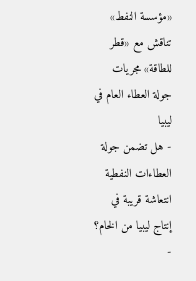«مؤسسة النفط» تناقش مع «قطر للطاقة» مجريات جولة العطاء العام في ليبيا
- هل تضمن جولة العطاءات النفطية انتعاشة قريبة في إنتاج ليبيا من الخام؟
-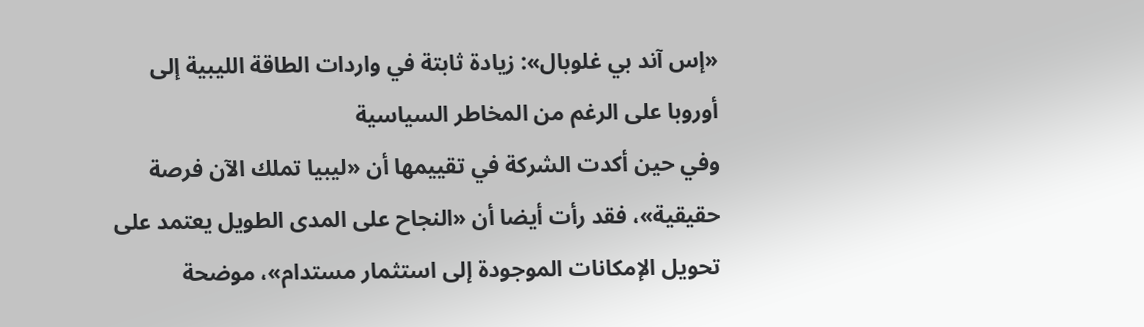«إس آند بي غلوبال»: زيادة ثابتة في واردات الطاقة الليبية إلى أوروبا على الرغم من المخاطر السياسية
وفي حين أكدت الشركة في تقييمها أن «ليبيا تملك الآن فرصة حقيقية»، فقد رأت أيضا أن «النجاح على المدى الطويل يعتمد على تحويل الإمكانات الموجودة إلى استثمار مستدام»، موضحة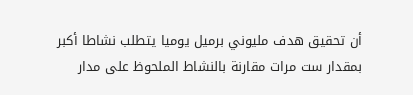أن تحقيق هدف مليوني برميل يوميا يتطلب نشاطا أكبر بمقدار ست مرات مقارنة بالنشاط الملحوظ على مدار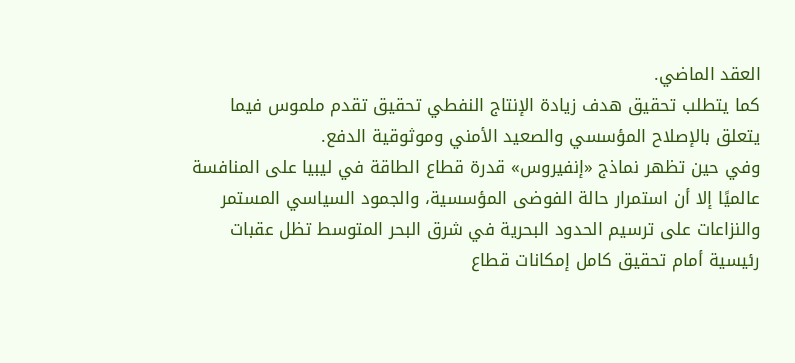العقد الماضي.
كما يتطلب تحقيق هدف زيادة الإنتاج النفطي تحقيق تقدم ملموس فيما يتعلق بالإصلاح المؤسسي والصعيد الأمني وموثوقية الدفع.
وفي حين تظهر نماذج «إنفيروس» قدرة قطاع الطاقة في ليبيا على المنافسة عالميًا إلا أن استمرار حالة الفوضى المؤسسية، والجمود السياسي المستمر والنزاعات على ترسيم الحدود البحرية في شرق البحر المتوسط تظل عقبات رئيسية أمام تحقيق كامل إمكانات قطاع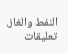النفط والغاز.
تعليقات